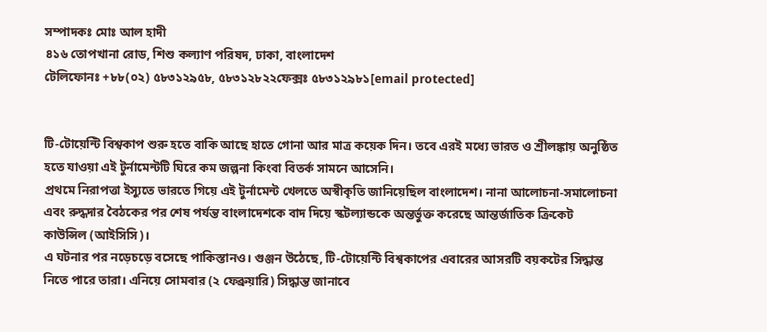সম্পাদকঃ মোঃ আল হাদী
৪১৬ তোপখানা রোড, শিশু কল্যাণ পরিষদ, ঢাকা, বাংলাদেশ
টেলিফোনঃ +৮৮(০২) ৫৮৩১২৯৫৮, ৫৮৩১২৮২২ফেক্সঃ ৫৮৩১২৯৮১[email protected]


টি-টোয়েন্টি বিশ্বকাপ শুরু হতে বাকি আছে হাতে গোনা আর মাত্র কয়েক দিন। তবে এরই মধ্যে ভারত ও শ্রীলঙ্কায় অনুষ্ঠিত হতে যাওয়া এই টুর্নামেন্টটি ঘিরে কম জল্পনা কিংবা বিতর্ক সামনে আসেনি।
প্রথমে নিরাপত্তা ইস্যুতে ভারতে গিয়ে এই টুর্নামেন্ট খেলতে অস্বীকৃতি জানিয়েছিল বাংলাদেশ। নানা আলোচনা-সমালোচনা এবং রুদ্ধদার বৈঠকের পর শেষ পর্যন্ত বাংলাদেশকে বাদ দিয়ে স্কটল্যান্ডকে অন্তর্ভুক্ত করেছে আন্তর্জাতিক ক্রিকেট কাউন্সিল (আইসিসি)।
এ ঘটনার পর নড়েচড়ে বসেছে পাকিস্তানও। গুঞ্জন উঠেছে, টি-টোয়েন্টি বিশ্বকাপের এবারের আসরটি বয়কটের সিদ্ধান্ত নিতে পারে তারা। এনিয়ে সোমবার (২ ফেব্রুয়ারি) সিদ্ধান্ত জানাবে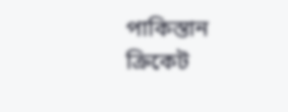পাকিস্তান ক্রিকেট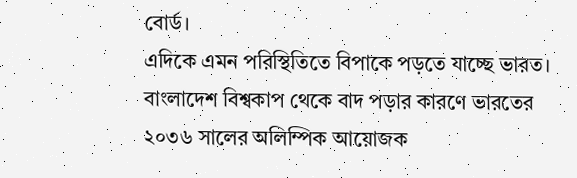বোর্ড।
এদিকে এমন পরিস্থিতিতে বিপাকে পড়তে যাচ্ছে ভারত। বাংলাদেশ বিশ্বকাপ থেকে বাদ পড়ার কারণে ভারতের ২০৩৬ সালের অলিম্পিক আয়োজক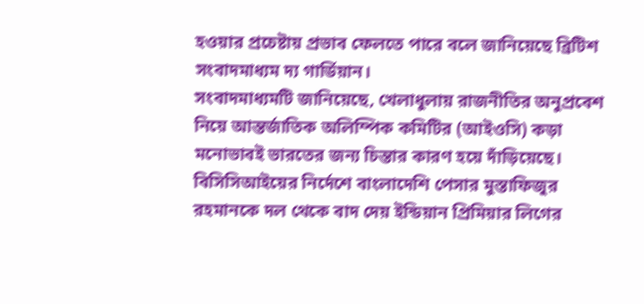হওয়ার প্রচেষ্টায় প্রভাব ফেলতে পারে বলে জানিয়েছে ব্রিটিশ সংবাদমাধ্যম দ্য গার্ডিয়ান।
সংবাদমাধ্যমটি জানিয়েছে, খেলাধুলায় রাজনীতির অনুপ্রবেশ নিয়ে আন্তর্জাতিক অলিম্পিক কমিটির (আইওসি) কড়া মনোভাবই ভারতের জন্য চিন্তার কারণ হয়ে দাঁড়িয়েছে।
বিসিসিআইয়ের নির্দেশে বাংলাদেশি পেসার মুস্তাফিজুর রহমানকে দল থেকে বাদ দেয় ইন্ডিয়ান প্রিমিয়ার লিগের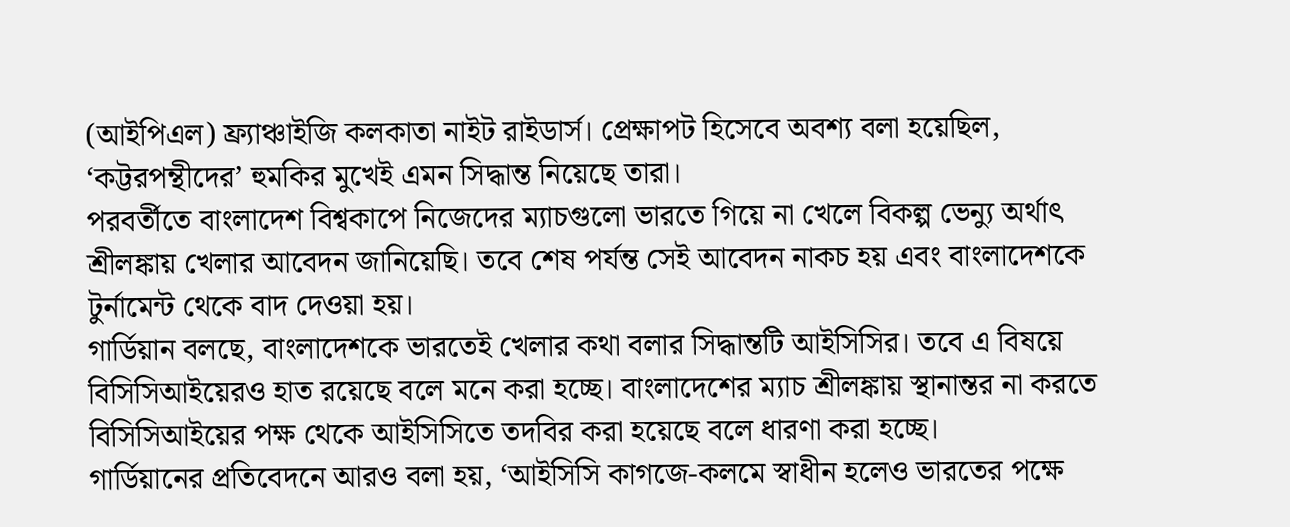(আইপিএল) ফ্র্যাঞ্চাইজি কলকাতা নাইট রাইডার্স। প্রেক্ষাপট হিসেবে অবশ্য বলা হয়েছিল, ‘কট্টরপন্থীদের’ হুমকির মুখেই এমন সিদ্ধান্ত নিয়েছে তারা।
পরবর্তীতে বাংলাদেশ বিশ্বকাপে নিজেদের ম্যাচগুলো ভারতে গিয়ে না খেলে বিকল্প ভেন্যু অর্থাৎ শ্রীলঙ্কায় খেলার আবেদন জানিয়েছি। তবে শেষ পর্যন্ত সেই আবেদন নাকচ হয় এবং বাংলাদেশকে টুর্নামেন্ট থেকে বাদ দেওয়া হয়।
গার্ডিয়ান বলছে, বাংলাদেশকে ভারতেই খেলার কথা বলার সিদ্ধান্তটি আইসিসির। তবে এ বিষয়ে বিসিসিআইয়েরও হাত রয়েছে বলে মনে করা হচ্ছে। বাংলাদেশের ম্যাচ শ্রীলঙ্কায় স্থানান্তর না করতে বিসিসিআইয়ের পক্ষ থেকে আইসিসিতে তদবির করা হয়েছে বলে ধারণা করা হচ্ছে।
গার্ডিয়ানের প্রতিবেদনে আরও বলা হয়, ‘আইসিসি কাগজে-কলমে স্বাধীন হলেও ভারতের পক্ষে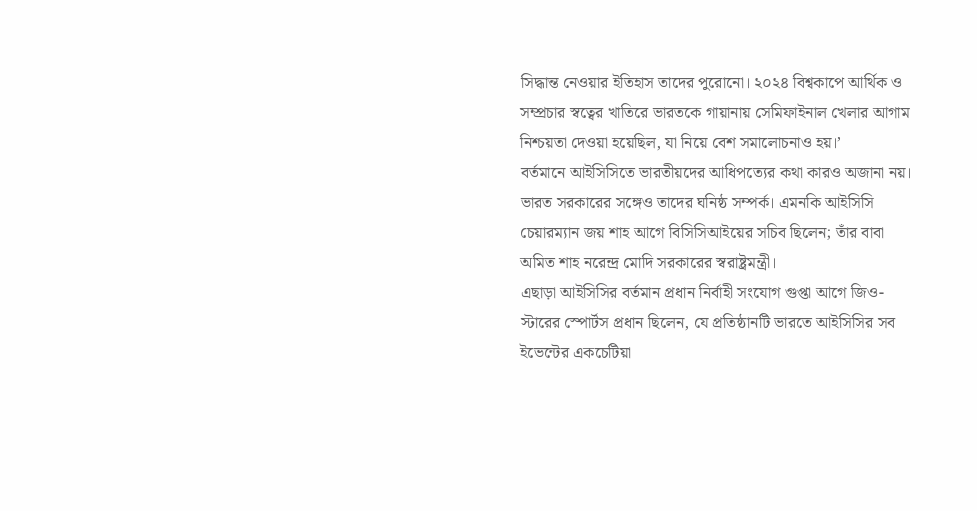সিদ্ধান্ত নেওয়ার ইতিহাস তাদের পুরোনো। ২০২৪ বিশ্বকাপে আর্থিক ও সম্প্রচার স্বত্বের খাতিরে ভারতকে গায়ানায় সেমিফাইনাল খেলার আগাম নিশ্চয়তা দেওয়া হয়েছিল, যা নিয়ে বেশ সমালোচনাও হয়।’
বর্তমানে আইসিসিতে ভারতীয়দের আধিপত্যের কথা কারও অজানা নয়। ভারত সরকারের সঙ্গেও তাদের ঘনিষ্ঠ সম্পর্ক। এমনকি আইসিসি চেয়ারম্যান জয় শাহ আগে বিসিসিআইয়ের সচিব ছিলেন; তাঁর বাবা অমিত শাহ নরেন্দ্র মোদি সরকারের স্বরাষ্ট্রমন্ত্রী।
এছাড়া আইসিসির বর্তমান প্রধান নির্বাহী সংযোগ গুপ্তা আগে জিও-স্টারের স্পোর্টস প্রধান ছিলেন, যে প্রতিষ্ঠানটি ভারতে আইসিসির সব ইভেন্টের একচেটিয়া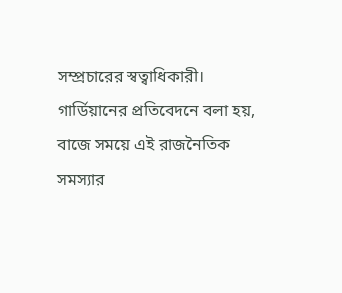সম্প্রচারের স্বত্বাধিকারী।
গার্ডিয়ানের প্রতিবেদনে বলা হয়, বাজে সময়ে এই রাজনৈতিক সমস্যার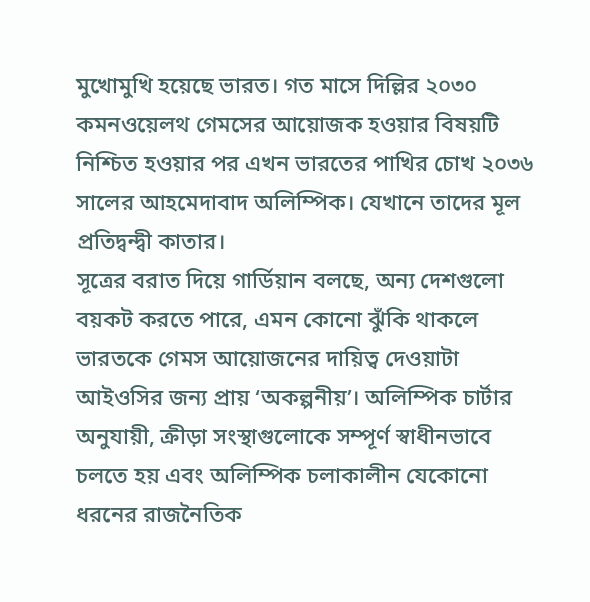মুখোমুখি হয়েছে ভারত। গত মাসে দিল্লির ২০৩০ কমনওয়েলথ গেমসের আয়োজক হওয়ার বিষয়টি নিশ্চিত হওয়ার পর এখন ভারতের পাখির চোখ ২০৩৬ সালের আহমেদাবাদ অলিম্পিক। যেখানে তাদের মূল প্রতিদ্বন্দ্বী কাতার।
সূত্রের বরাত দিয়ে গার্ডিয়ান বলছে, অন্য দেশগুলো বয়কট করতে পারে, এমন কোনো ঝুঁকি থাকলে ভারতকে গেমস আয়োজনের দায়িত্ব দেওয়াটা আইওসির জন্য প্রায় ‘অকল্পনীয়’। অলিম্পিক চার্টার অনুযায়ী, ক্রীড়া সংস্থাগুলোকে সম্পূর্ণ স্বাধীনভাবে চলতে হয় এবং অলিম্পিক চলাকালীন যেকোনো ধরনের রাজনৈতিক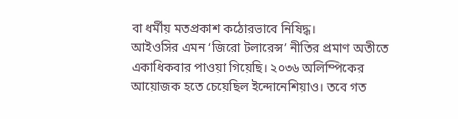বা ধর্মীয় মতপ্রকাশ কঠোরভাবে নিষিদ্ধ।
আইওসির এমন ‘জিরো টলারেন্স’ নীতির প্রমাণ অতীতে একাধিকবার পাওয়া গিয়েছি। ২০৩৬ অলিম্পিকের আয়োজক হতে চেয়েছিল ইন্দোনেশিয়াও। তবে গত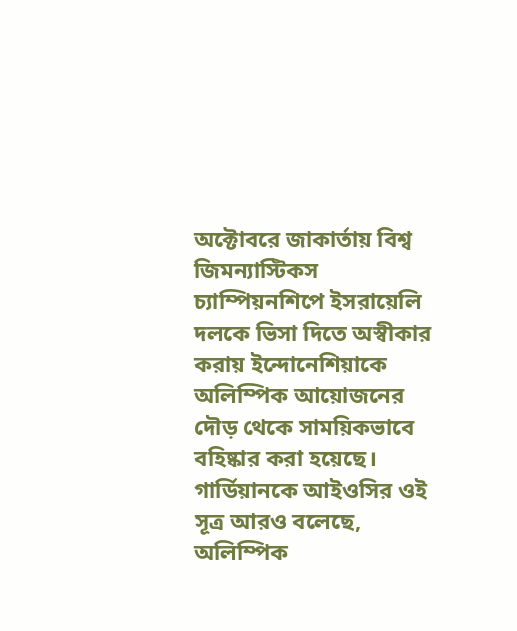অক্টোবরে জাকার্তায় বিশ্ব জিমন্যাস্টিকস চ্যাম্পিয়নশিপে ইসরায়েলি দলকে ভিসা দিতে অস্বীকার করায় ইন্দোনেশিয়াকে অলিম্পিক আয়োজনের দৌড় থেকে সাময়িকভাবে বহিষ্কার করা হয়েছে।
গার্ডিয়ানকে আইওসির ওই সূত্র আরও বলেছে, অলিম্পিক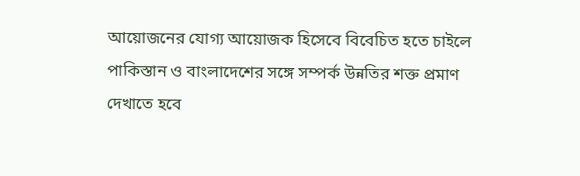আয়োজনের যোগ্য আয়োজক হিসেবে বিবেচিত হতে চাইলে পাকিস্তান ও বাংলাদেশের সঙ্গে সম্পর্ক উন্নতির শক্ত প্রমাণ দেখাতে হবে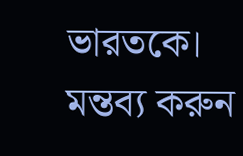ভারতকে।
মন্তব্য করুন